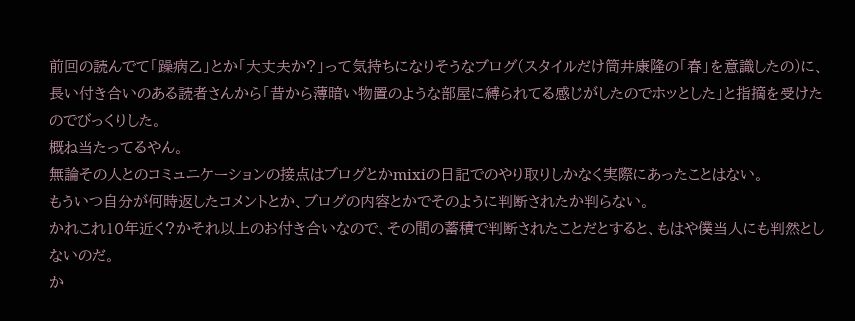前回の読んでて「躁病乙」とか「大丈夫か?」って気持ちになりそうなブログ(スタイルだけ筒井康隆の「春」を意識したの)に、長い付き合いのある読者さんから「昔から薄暗い物置のような部屋に縛られてる感じがしたのでホッとした」と指摘を受けたのでびっくりした。
概ね当たってるやん。
無論その人とのコミュニケーションの接点はブログとかmixiの日記でのやり取りしかなく実際にあったことはない。
もういつ自分が何時返したコメントとか、ブログの内容とかでそのように判断されたか判らない。
かれこれ10年近く?かそれ以上のお付き合いなので、その間の蓄積で判断されたことだとすると、もはや僕当人にも判然としないのだ。
か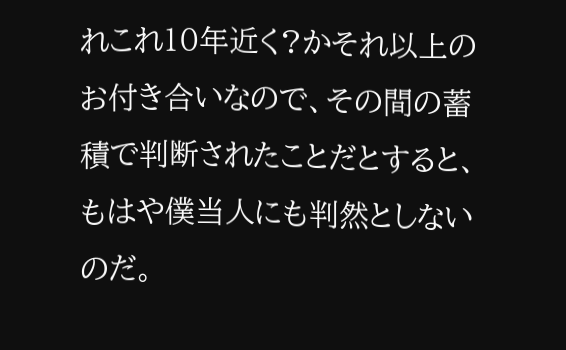れこれ10年近く?かそれ以上のお付き合いなので、その間の蓄積で判断されたことだとすると、もはや僕当人にも判然としないのだ。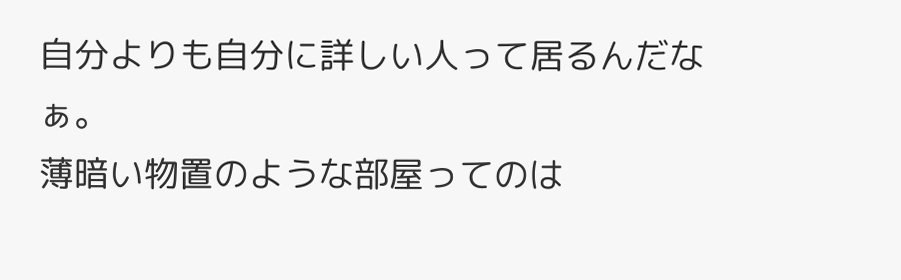自分よりも自分に詳しい人って居るんだなぁ。
薄暗い物置のような部屋ってのは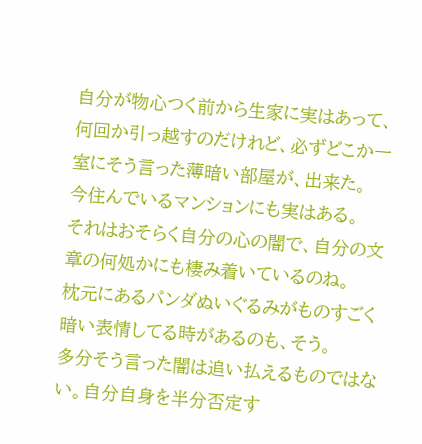自分が物心つく前から生家に実はあって、
何回か引っ越すのだけれど、必ずどこか一室にそう言った薄暗い部屋が、出来た。
今住んでいるマンションにも実はある。
それはおそらく自分の心の闇で、自分の文章の何処かにも棲み着いているのね。
枕元にあるパンダぬいぐるみがものすごく暗い表情してる時があるのも、そう。
多分そう言った闇は追い払えるものではない。自分自身を半分否定す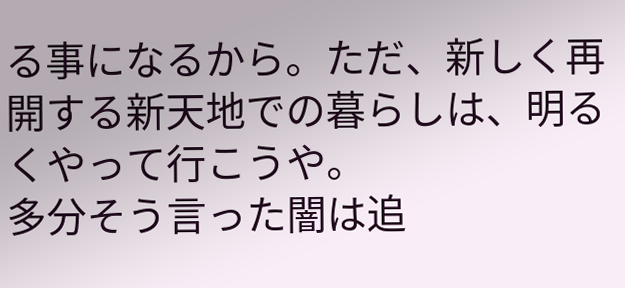る事になるから。ただ、新しく再開する新天地での暮らしは、明るくやって行こうや。
多分そう言った闇は追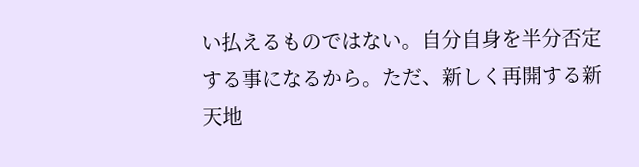い払えるものではない。自分自身を半分否定する事になるから。ただ、新しく再開する新天地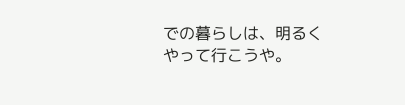での暮らしは、明るくやって行こうや。